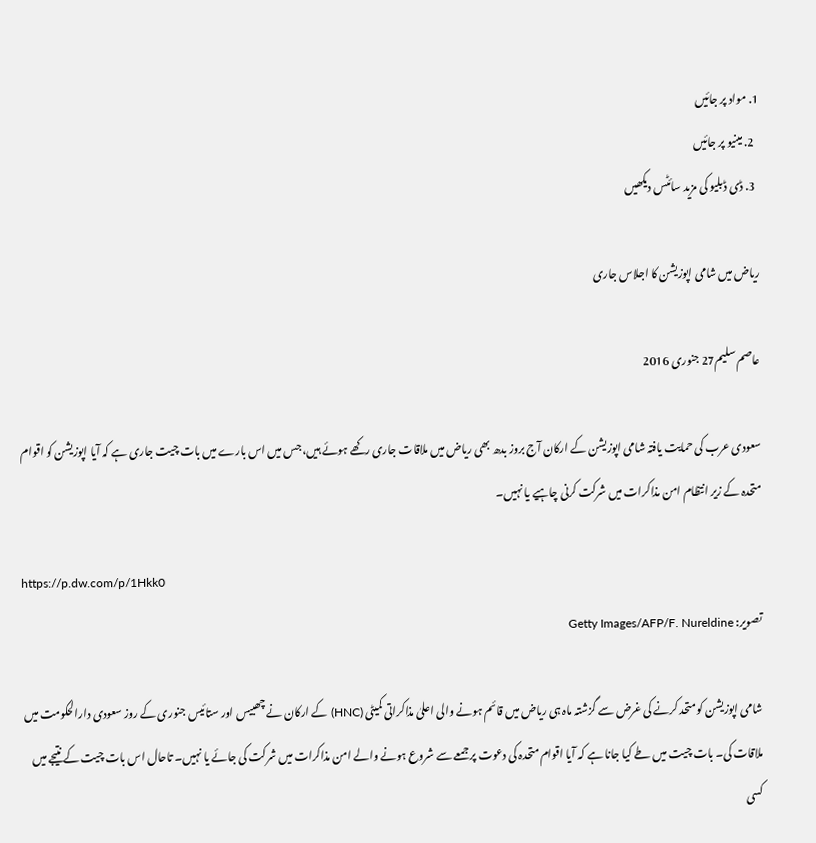1. مواد پر جائیں
  2. مینیو پر جائیں
  3. ڈی ڈبلیو کی مزید سائٹس دیکھیں

رياض ميں شامی اپوزيشن کا اجلاس جاری

عاصم سليم27 جنوری 2016

سعودی عرب کی حمايت يافتہ شامی اپوزيشن کے ارکان آج بروز بدھ بھی رياض ميں ملاقات جاری رکھے ہوئے ہيں، جس ميں اس بارے ميں بات چيت جاری ہے کہ آيا اپوزيشن کو اقوام متحدہ کے زير انتظام امن مذاکرات ميں شرکت کرنی چاہيے یا نہیں۔

https://p.dw.com/p/1Hkk0
تصویر: Getty Images/AFP/F. Nureldine

شامی اپوزيشن کو متحد کرنے کی غرض سے گزشتہ ماہ ہی رياض ميں قائم ہونے والی اعلیٰ مذاکراتی کميٹی (HNC) کے ارکان نے چھبيس اور ستائيس جنوری کے روز سعودی دارالحکومت ميں ملاقات کی۔ بات چيت ميں طے کيا جانا ہے کہ آيا اقوام متحدہ کی دعوت پر جمعے سے شروع ہونے والے امن مذاکرات ميں شرکت کی جائے یا نہیں۔ تاحال اس بات چيت کے نتيجے ميں کسی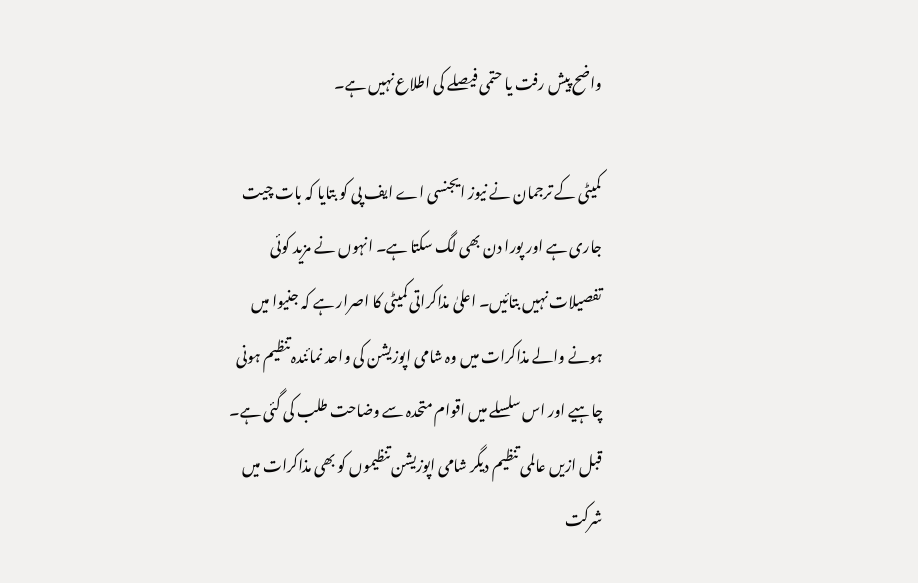واضح پيش رفت يا حتمی فيصلے کی اطلاع نہيں ہے۔

کميٹی کے ترجمان نے نيوز ايجنسی اے ايف پی کو بتايا کہ بات چيت جاری ہے اور پورا دن بھی لگ سکتا ہے۔ انہوں نے مزيد کوئی تفصيلات نہيں بتائيں۔ اعلیٰ مذاکراتی کميٹی کا اصرار ہے کہ جنيوا ميں ہونے والے مذاکرات ميں وہ شامی اپوزيشن کی واحد نمائندہ تنظيم ہونی چاہيے اور اس سلسلے ميں اقوام متحدہ سے وضاحت طلب کی گئی ہے۔ قبل ازيں عالمی تنظيم ديگر شامی اپوزيشن تنظيموں کو بھی مذاکرات ميں شرکت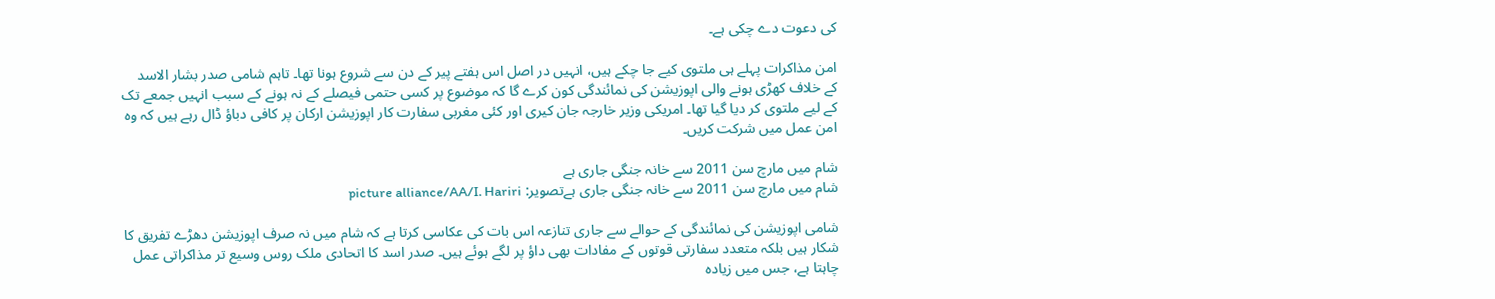کی دعوت دے چکی ہے۔

امن مذاکرات پہلے ہی ملتوی کيے جا چکے ہيں، انہيں در اصل اس ہفتے پير کے دن سے شروع ہونا تھا۔ تاہم شامی صدر بشار الاسد کے خلاف کھڑی ہونے والی اپوزيشن کی نمائندگی کون کرے گا کہ موضوع پر کسی حتمی فيصلے کے نہ ہونے کے سبب انہيں جمعے تک کے ليے ملتوی کر ديا گيا تھا۔ امريکی وزير خارجہ جان کيری اور کئی مغربی سفارت کار اپوزيشن ارکان پر کافی دباؤ ڈال رہے ہيں کہ وہ امن عمل ميں شرکت کريں۔

شام ميں مارچ سن 2011 سے خانہ جنگی جاری ہے
شام ميں مارچ سن 2011 سے خانہ جنگی جاری ہےتصویر: picture alliance/AA/I. Hariri

شامی اپوزيشن کی نمائندگی کے حوالے سے جاری تنازعہ اس بات کی عکاسی کرتا ہے کہ شام ميں نہ صرف اپوزيشن دھڑے تفريق کا شکار ہيں بلکہ متعدد سفارتی قوتوں کے مفادات بھی داؤ پر لگے ہوئے ہيں۔ صدر اسد کا اتحادی ملک روس وسيع تر مذاکراتی عمل چاہتا ہے، جس ميں زيادہ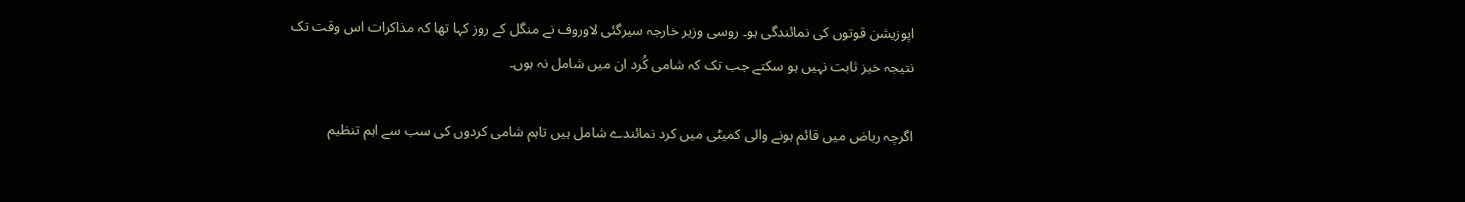اپوزيشن قوتوں کی نمائندگی ہو۔ روسی وزير خارجہ سيرگئی لاوروف نے منگل کے روز کہا تھا کہ مذاکرات اس وقت تک نتيجہ خيز ثابت نہيں ہو سکتے جب تک کہ شامی کُرد ان ميں شامل نہ ہوں۔

اگرچہ رياض ميں قائم ہونے والی کميٹی ميں کرد نمائندے شامل ہيں تاہم شامی کردوں کی سب سے اہم تنظيم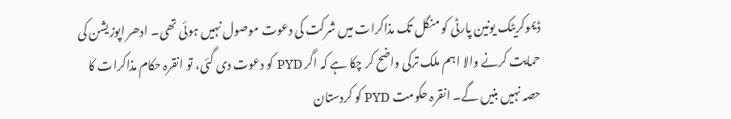ڈيموکريٹک يونين پارٹی کو منگل تک مذاکرات ميں شرکت کی دعوت موصول نہيں ہوئی تھی۔ ادھر اپوزيشن کی حمايت کرنے والا اہم ملک ترکی واضح کر چکا ہے کہ اگر PYD کو دعوت دی گئی، تو انقرہ حکام مذاکرات کا حصہ نہيں بنيں گے۔ انقرہ حکومت PYD کو کردستان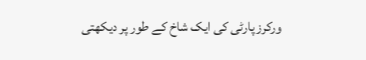ورکرز پارٹی کی ايک شاخ کے طور پر ديکھتی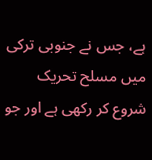ہے، جس نے جنوبی ترکی ميں مسلح تحريک شروع کر رکھی ہے اور جو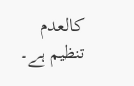کالعدم تنظيم ہے۔